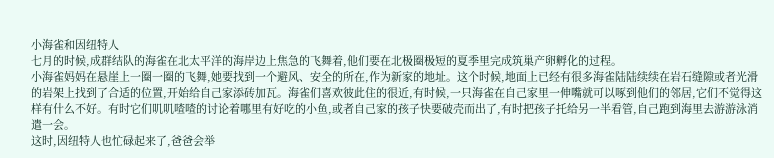小海雀和因纽特人
七月的时候,成群结队的海雀在北太平洋的海岸边上焦急的飞舞着,他们要在北极圈极短的夏季里完成筑巢产卵孵化的过程。
小海雀妈妈在悬崖上一圈一圈的飞舞,她要找到一个避风、安全的所在,作为新家的地址。这个时候,地面上已经有很多海雀陆陆续续在岩石缝隙或者光滑的岩架上找到了合适的位置,开始给自己家添砖加瓦。海雀们喜欢彼此住的很近,有时候,一只海雀在自己家里一伸嘴就可以啄到他们的邻居,它们不觉得这样有什么不好。有时它们叽叽喳喳的讨论着哪里有好吃的小鱼,或者自己家的孩子快要破壳而出了,有时把孩子托给另一半看管,自己跑到海里去游游泳消遣一会。
这时,因纽特人也忙碌起来了,爸爸会举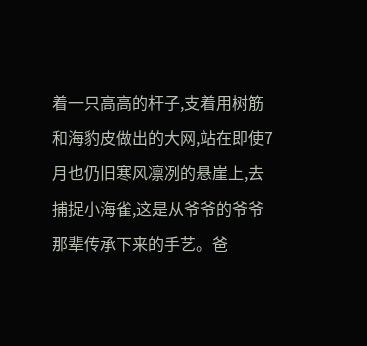着一只高高的杆子,支着用树筋和海豹皮做出的大网,站在即使7月也仍旧寒风凛冽的悬崖上,去捕捉小海雀,这是从爷爷的爷爷那辈传承下来的手艺。爸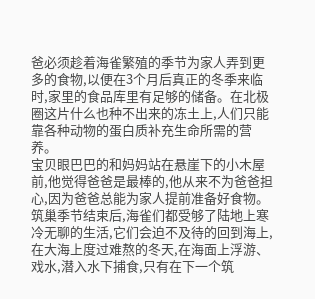爸必须趁着海雀繁殖的季节为家人弄到更多的食物,以便在3个月后真正的冬季来临时,家里的食品库里有足够的储备。在北极圈这片什么也种不出来的冻土上,人们只能靠各种动物的蛋白质补充生命所需的营养。
宝贝眼巴巴的和妈妈站在悬崖下的小木屋前,他觉得爸爸是最棒的,他从来不为爸爸担心,因为爸爸总能为家人提前准备好食物。
筑巢季节结束后,海雀们都受够了陆地上寒冷无聊的生活,它们会迫不及待的回到海上,在大海上度过难熬的冬天,在海面上浮游、戏水,潜入水下捕食,只有在下一个筑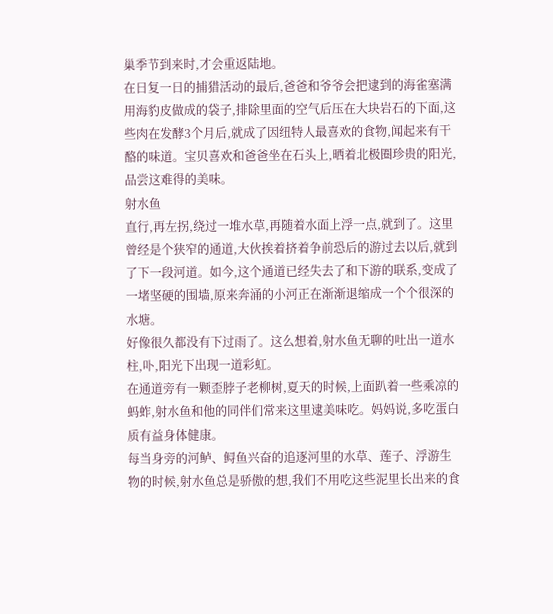巢季节到来时,才会重返陆地。
在日复一日的捕猎活动的最后,爸爸和爷爷会把逮到的海雀塞满用海豹皮做成的袋子,排除里面的空气后压在大块岩石的下面,这些肉在发酵3个月后,就成了因纽特人最喜欢的食物,闻起来有干酪的味道。宝贝喜欢和爸爸坐在石头上,晒着北极圈珍贵的阳光,品尝这难得的美味。
射水鱼
直行,再左拐,绕过一堆水草,再随着水面上浮一点,就到了。这里曾经是个狭窄的通道,大伙挨着挤着争前恐后的游过去以后,就到了下一段河道。如今,这个通道已经失去了和下游的联系,变成了一堵坚硬的围墙,原来奔涌的小河正在渐渐退缩成一个个很深的水塘。
好像很久都没有下过雨了。这么想着,射水鱼无聊的吐出一道水柱,卟,阳光下出现一道彩虹。
在通道旁有一颗歪脖子老柳树,夏天的时候,上面趴着一些乘凉的蚂蚱,射水鱼和他的同伴们常来这里逮美味吃。妈妈说,多吃蛋白质有益身体健康。
每当身旁的河鲈、鲟鱼兴奋的追逐河里的水草、莲子、浮游生物的时候,射水鱼总是骄傲的想,我们不用吃这些泥里长出来的食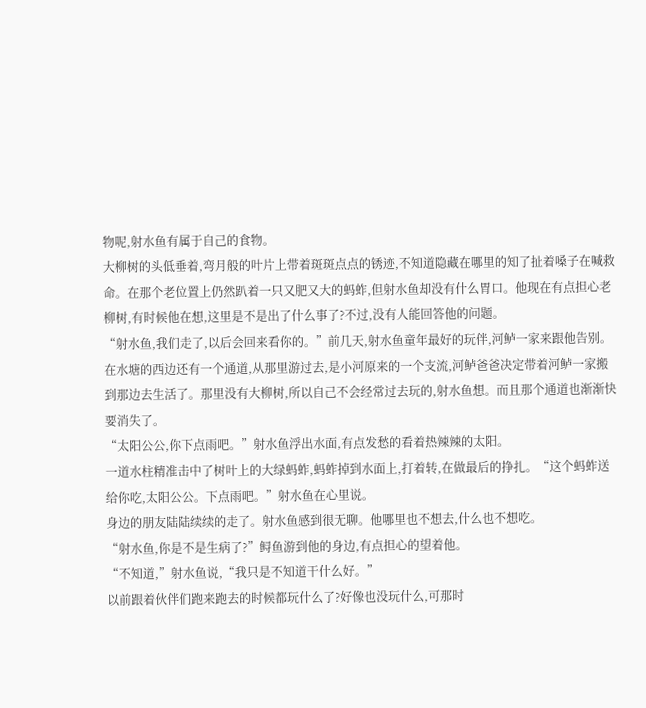物呢,射水鱼有属于自己的食物。
大柳树的头低垂着,弯月般的叶片上带着斑斑点点的锈迹,不知道隐藏在哪里的知了扯着嗓子在喊救命。在那个老位置上仍然趴着一只又肥又大的蚂蚱,但射水鱼却没有什么胃口。他现在有点担心老柳树,有时候他在想,这里是不是出了什么事了?不过,没有人能回答他的问题。
“射水鱼,我们走了,以后会回来看你的。”前几天,射水鱼童年最好的玩伴,河鲈一家来跟他告别。在水塘的西边还有一个通道,从那里游过去,是小河原来的一个支流,河鲈爸爸决定带着河鲈一家搬到那边去生活了。那里没有大柳树,所以自己不会经常过去玩的,射水鱼想。而且那个通道也渐渐快要消失了。
“太阳公公,你下点雨吧。”射水鱼浮出水面,有点发愁的看着热辣辣的太阳。
一道水柱精准击中了树叶上的大绿蚂蚱,蚂蚱掉到水面上,打着转,在做最后的挣扎。“这个蚂蚱送给你吃,太阳公公。下点雨吧。”射水鱼在心里说。
身边的朋友陆陆续续的走了。射水鱼感到很无聊。他哪里也不想去,什么也不想吃。
“射水鱼,你是不是生病了?”鲟鱼游到他的身边,有点担心的望着他。
“不知道,”射水鱼说,“我只是不知道干什么好。”
以前跟着伙伴们跑来跑去的时候都玩什么了?好像也没玩什么,可那时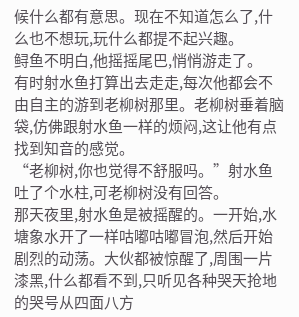候什么都有意思。现在不知道怎么了,什么也不想玩,玩什么都提不起兴趣。
鲟鱼不明白,他摇摇尾巴,悄悄游走了。
有时射水鱼打算出去走走,每次他都会不由自主的游到老柳树那里。老柳树垂着脑袋,仿佛跟射水鱼一样的烦闷,这让他有点找到知音的感觉。
“老柳树,你也觉得不舒服吗。”射水鱼吐了个水柱,可老柳树没有回答。
那天夜里,射水鱼是被摇醒的。一开始,水塘象水开了一样咕嘟咕嘟冒泡,然后开始剧烈的动荡。大伙都被惊醒了,周围一片漆黑,什么都看不到,只听见各种哭天抢地的哭号从四面八方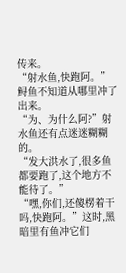传来。
“射水鱼,快跑阿。”鲟鱼不知道从哪里冲了出来。
“为、为什么阿?”射水鱼还有点迷迷糊糊的。
“发大洪水了,很多鱼都要跑了,这个地方不能待了。”
“嘿,你们,还傻楞着干吗,快跑阿。”这时,黑暗里有鱼冲它们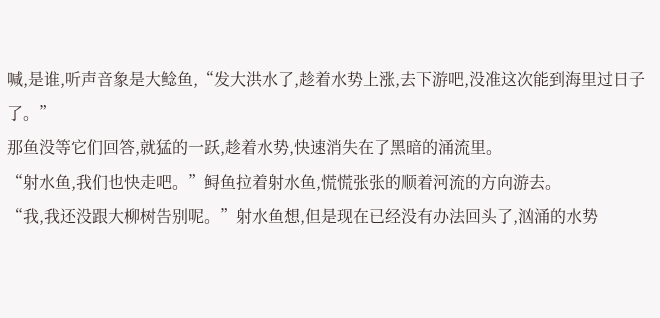喊,是谁,听声音象是大鲶鱼,“发大洪水了,趁着水势上涨,去下游吧,没准这次能到海里过日子了。”
那鱼没等它们回答,就猛的一跃,趁着水势,快速消失在了黑暗的涌流里。
“射水鱼,我们也快走吧。”鲟鱼拉着射水鱼,慌慌张张的顺着河流的方向游去。
“我,我还没跟大柳树告别呢。”射水鱼想,但是现在已经没有办法回头了,汹涌的水势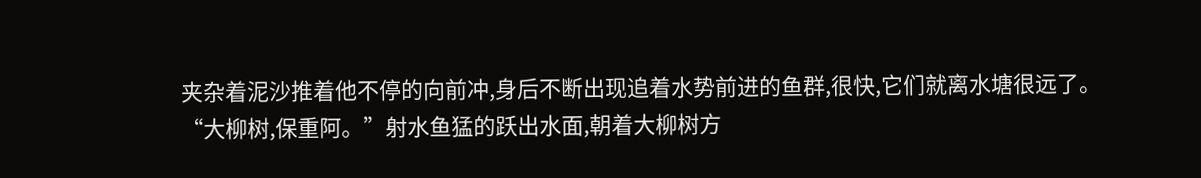夹杂着泥沙推着他不停的向前冲,身后不断出现追着水势前进的鱼群,很快,它们就离水塘很远了。
“大柳树,保重阿。”射水鱼猛的跃出水面,朝着大柳树方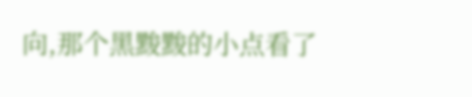向,那个黑黢黢的小点看了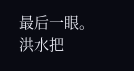最后一眼。
洪水把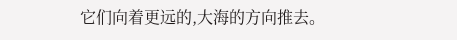它们向着更远的,大海的方向推去。